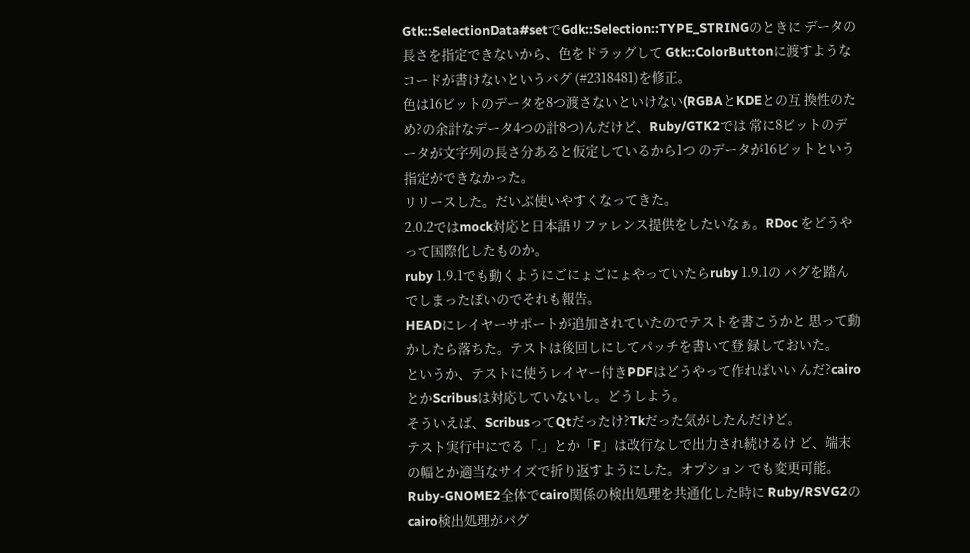Gtk::SelectionData#setでGdk::Selection::TYPE_STRINGのときに データの長さを指定できないから、色をドラッグして Gtk::ColorButtonに渡すようなコードが書けないというバグ (#2318481)を修正。
色は16ビットのデータを8つ渡さないといけない(RGBAとKDEとの互 換性のため?の余計なデータ4つの計8つ)んだけど、Ruby/GTK2では 常に8ビットのデータが文字列の長さ分あると仮定しているから1つ のデータが16ビットという指定ができなかった。
リリースした。だいぶ使いやすくなってきた。
2.0.2ではmock対応と日本語リファレンス提供をしたいなぁ。RDoc をどうやって国際化したものか。
ruby 1.9.1でも動くようにごにょごにょやっていたらruby 1.9.1の バグを踏んでしまったぽいのでそれも報告。
HEADにレイヤーサポートが追加されていたのでテストを書こうかと 思って動かしたら落ちた。テストは後回しにしてパッチを書いて登 録しておいた。
というか、テストに使うレイヤー付きPDFはどうやって作ればいい んだ?cairoとかScribusは対応していないし。どうしよう。
そういえば、ScribusってQtだったけ?Tkだった気がしたんだけど。
テスト実行中にでる「.」とか「F」は改行なしで出力され続けるけ ど、端末の幅とか適当なサイズで折り返すようにした。オプション でも変更可能。
Ruby-GNOME2全体でcairo関係の検出処理を共通化した時に Ruby/RSVG2のcairo検出処理がバグ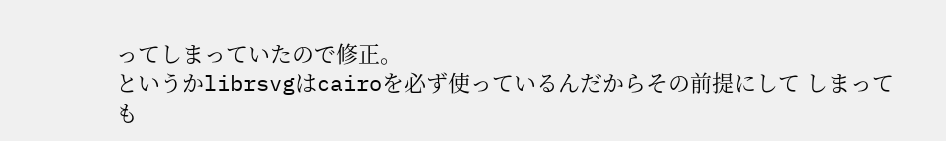ってしまっていたので修正。
というかlibrsvgはcairoを必ず使っているんだからその前提にして しまっても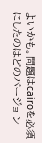よいかも。問題はcairoを必須にしたのはどのバージョ ン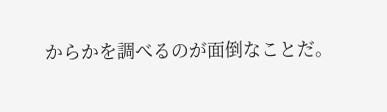からかを調べるのが面倒なことだ。